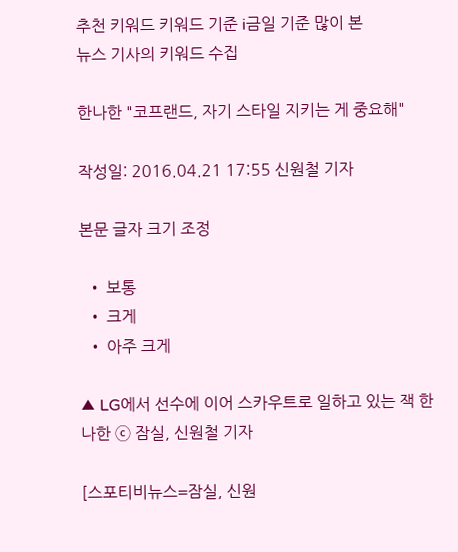추천 키워드 키워드 기준 i금일 기준 많이 본
뉴스 기사의 키워드 수집

한나한 "코프랜드, 자기 스타일 지키는 게 중요해"

작성일: 2016.04.21 17:55 신원철 기자

본문 글자 크기 조정

  • 보통
  • 크게
  • 아주 크게

▲ LG에서 선수에 이어 스카우트로 일하고 있는 잭 한나한 ⓒ 잠실, 신원철 기자

[스포티비뉴스=잠실, 신원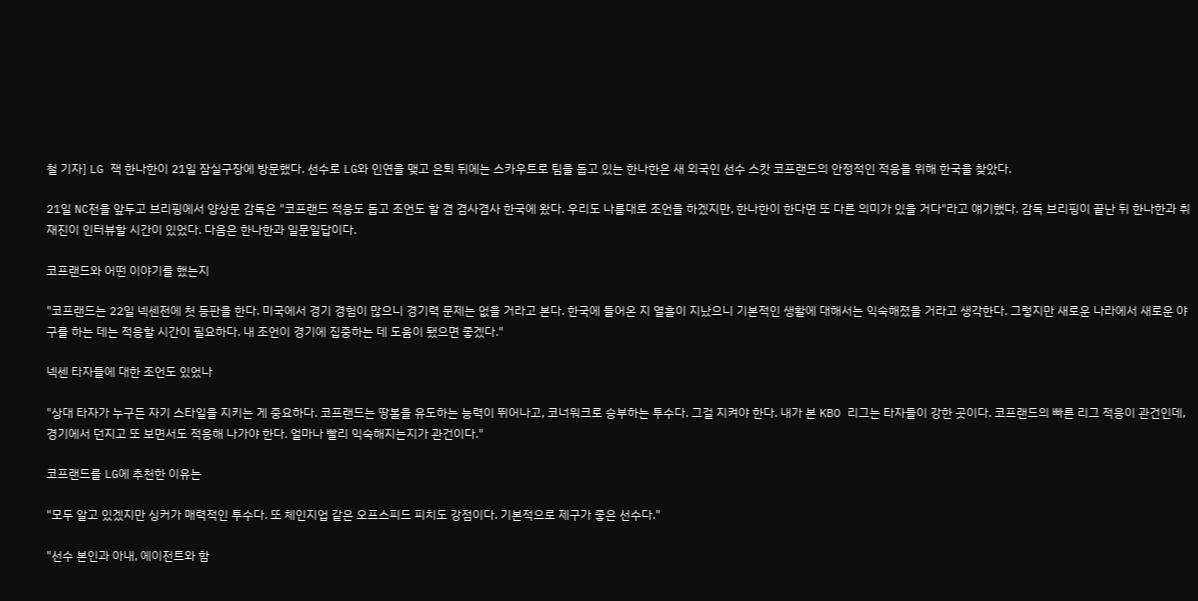철 기자] LG 잭 한나한이 21일 잠실구장에 방문했다. 선수로 LG와 인연을 맺고 은퇴 뒤에는 스카우트로 팀을 돕고 있는 한나한은 새 외국인 선수 스캇 코프랜드의 안정적인 적응을 위해 한국을 찾았다.

21일 NC전을 앞두고 브리핑에서 양상문 감독은 "코프랜드 적응도 돕고 조언도 할 겸 겸사겸사 한국에 왔다. 우리도 나름대로 조언을 하겠지만, 한나한이 한다면 또 다른 의미가 있을 거다"라고 얘기했다. 감독 브리핑이 끝난 뒤 한나한과 취재진이 인터뷰할 시간이 있었다. 다음은 한나한과 일문일답이다.

코프랜드와 어떤 이야기를 했는지

"코프랜드는 22일 넥센전에 첫 등판을 한다. 미국에서 경기 경험이 많으니 경기력 문제는 없을 거라고 본다. 한국에 들어온 지 열흘이 지났으니 기본적인 생활에 대해서는 익숙해졌을 거라고 생각한다. 그렇지만 새로운 나라에서 새로운 야구를 하는 데는 적응할 시간이 필요하다. 내 조언이 경기에 집중하는 데 도움이 됐으면 좋겠다."

넥센 타자들에 대한 조언도 있었나

"상대 타자가 누구든 자기 스타일을 지키는 게 중요하다. 코프랜드는 땅볼을 유도하는 능력이 뛰어나고, 코너워크로 승부하는 투수다. 그걸 지켜야 한다. 내가 본 KBO 리그는 타자들이 강한 곳이다. 코프랜드의 빠른 리그 적응이 관건인데, 경기에서 던지고 또 보면서도 적응해 나가야 한다. 얼마나 빨리 익숙해지는지가 관건이다."

코프랜드를 LG에 추천한 이유는

"모두 알고 있겠지만 싱커가 매력적인 투수다. 또 체인지업 같은 오프스피드 피치도 강점이다. 기본적으로 제구가 좋은 선수다."

"선수 본인과 아내, 에이전트와 함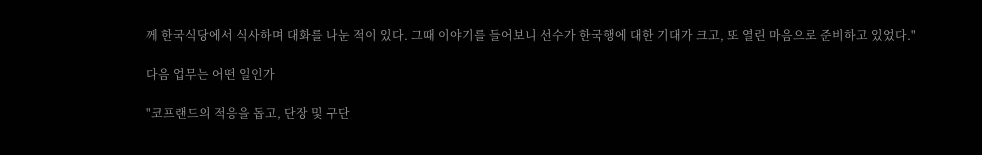께 한국식당에서 식사하며 대화를 나눈 적이 있다. 그때 이야기를 들어보니 선수가 한국행에 대한 기대가 크고, 또 열린 마음으로 준비하고 있었다."

다음 업무는 어떤 일인가

"코프랜드의 적응을 돕고, 단장 및 구단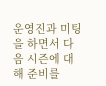운영진과 미팅을 하면서 다음 시즌에 대해 준비를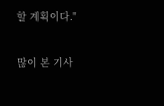할 계획이다."

많이 본 기사